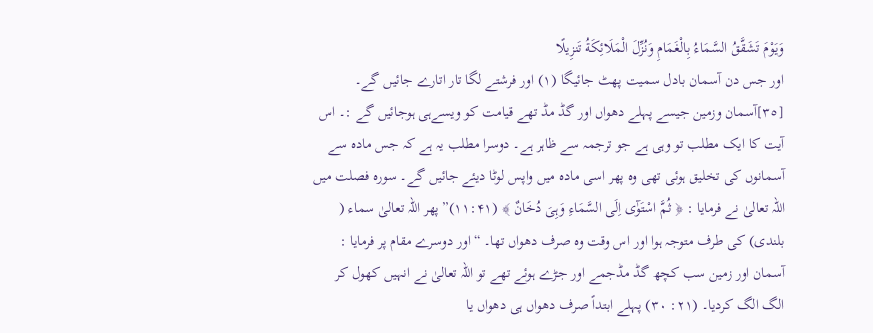وَيَوْمَ تَشَقَّقُ السَّمَاءُ بِالْغَمَامِ وَنُزِّلَ الْمَلَائِكَةُ تَنزِيلًا
اور جس دن آسمان بادل سمیت پھٹ جائیگا (١) اور فرشتے لگا تار اتارے جائیں گے۔
[٣٥]آسمان وزمین جیسے پہلے دھواں اور گڈ مڈ تھے قیامت کو ویسےہی ہوجائیں گے :۔ اس آیت کا ایک مطلب تو وہی ہے جو ترجمہ سے ظاہر ہے۔ دوسرا مطلب یہ ہے کہ جس مادہ سے آسمانوں کی تخلیق ہوئی تھی وہ پھر اسی مادہ میں واپس لوٹا دیئے جائیں گے۔ سورہ فصلت میں اللہ تعالیٰ نے فرمایا : ﴿ ثُمَّ اسْتَوٰٓی اِلَی السَّمَاءِ وَہِیَ دُخَانٌ ﴾ (۱۱:۴۱)”پھر اللہ تعالیٰ سماء ( بلندی) کی طرف متوجہ ہوا اور اس وقت وہ صرف دھواں تھا۔ “اور دوسرے مقام پر فرمایا : آسمان اور زمین سب کچھ گڈ مڈجمے اور جڑے ہوئے تھے تو اللہ تعالیٰ نے انہیں کھول کر الگ الگ کردیا۔ (٢١: ٣٠) پہلے ابتداً صرف دھواں ہی دھواں یا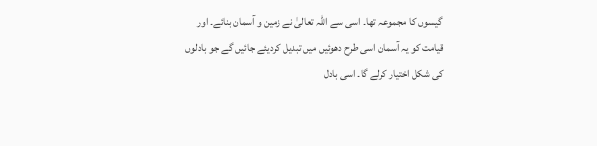گیسوں کا مجموعہ تھا۔ اسی سے اللہ تعالیٰ نے زمین و آسمان بنائے۔ اور قیامت کو یہ آسمان اسی طرح دھوئیں میں تبدیل کردیئے جائیں گے جو بادلوں کی شکل اختیار کرلے گا۔ اسی بادل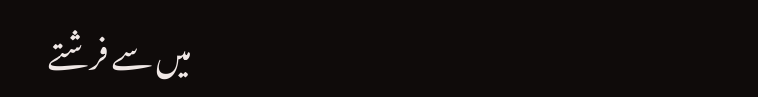میں سے فرشتے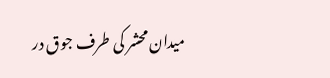میدان محشر کی طرف جوق در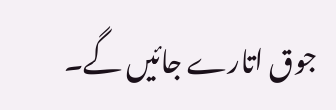جوق اتارے جائیں گے۔